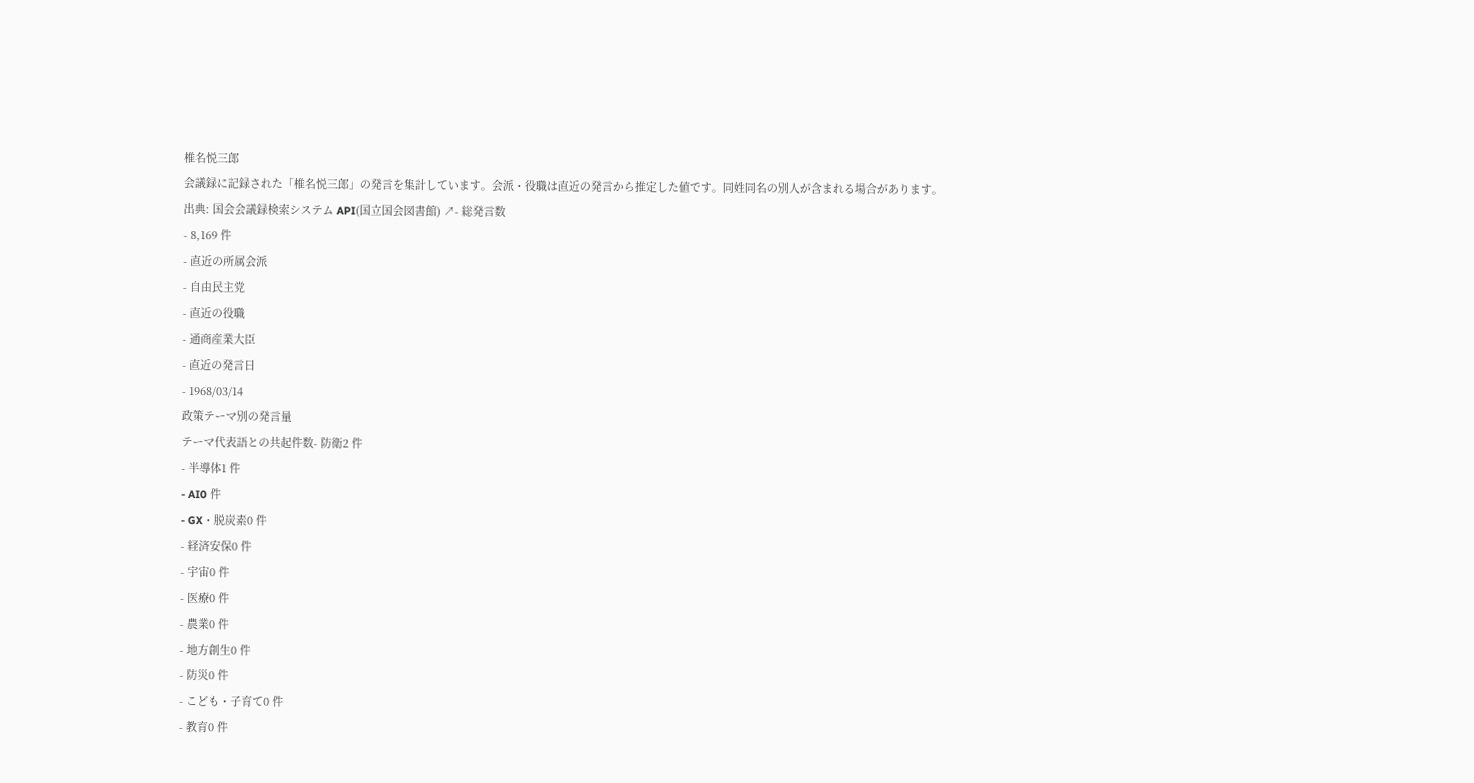椎名悦三郎
会議録に記録された「椎名悦三郎」の発言を集計しています。会派・役職は直近の発言から推定した値です。同姓同名の別人が含まれる場合があります。
出典: 国会会議録検索システム API(国立国会図書館) ↗- 総発言数
- 8,169 件
- 直近の所属会派
- 自由民主党
- 直近の役職
- 通商産業大臣
- 直近の発言日
- 1968/03/14
政策テーマ別の発言量
テーマ代表語との共起件数- 防衛2 件
- 半導体1 件
- AI0 件
- GX・脱炭素0 件
- 経済安保0 件
- 宇宙0 件
- 医療0 件
- 農業0 件
- 地方創生0 件
- 防災0 件
- こども・子育て0 件
- 教育0 件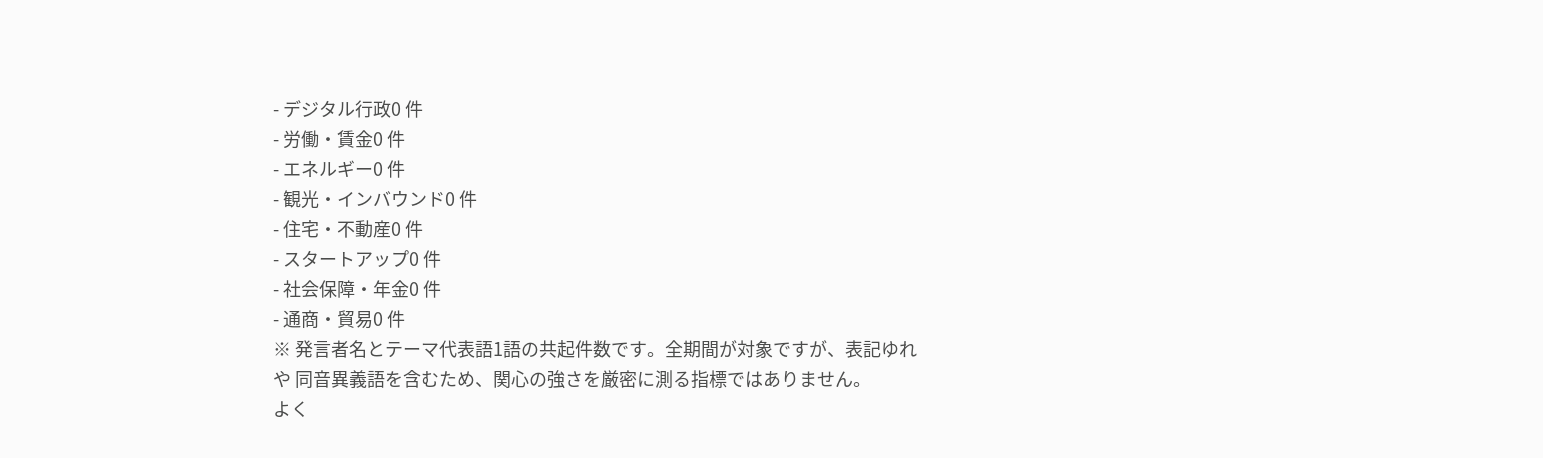- デジタル行政0 件
- 労働・賃金0 件
- エネルギー0 件
- 観光・インバウンド0 件
- 住宅・不動産0 件
- スタートアップ0 件
- 社会保障・年金0 件
- 通商・貿易0 件
※ 発言者名とテーマ代表語1語の共起件数です。全期間が対象ですが、表記ゆれや 同音異義語を含むため、関心の強さを厳密に測る指標ではありません。
よく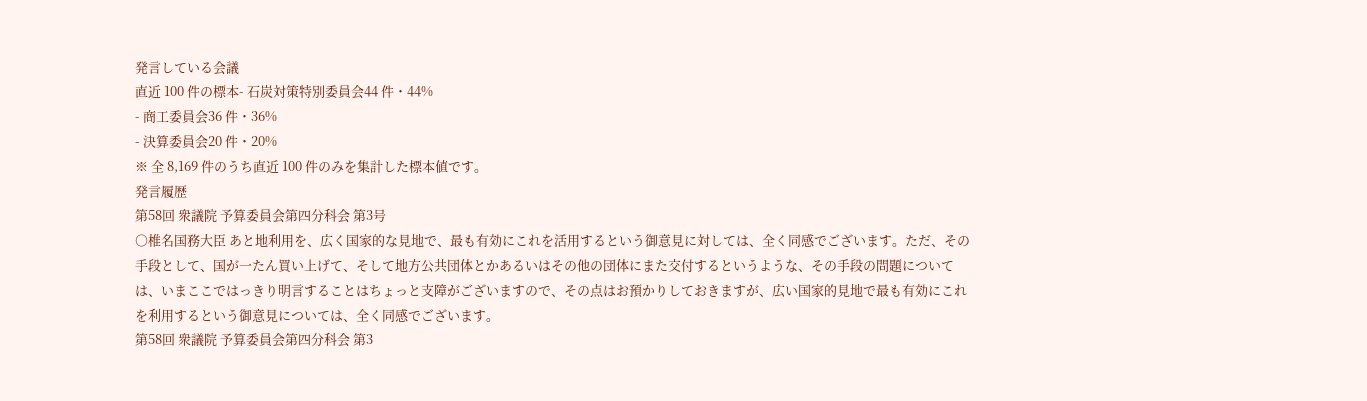発言している会議
直近 100 件の標本- 石炭対策特別委員会44 件・44%
- 商工委員会36 件・36%
- 決算委員会20 件・20%
※ 全 8,169 件のうち直近 100 件のみを集計した標本値です。
発言履歴
第58回 衆議院 予算委員会第四分科会 第3号
○椎名国務大臣 あと地利用を、広く国家的な見地で、最も有効にこれを活用するという御意見に対しては、全く同感でございます。ただ、その手段として、国が一たん買い上げて、そして地方公共団体とかあるいはその他の団体にまた交付するというような、その手段の問題については、いまここではっきり明言することはちょっと支障がございますので、その点はお預かりしておきますが、広い国家的見地で最も有効にこれを利用するという御意見については、全く同感でございます。
第58回 衆議院 予算委員会第四分科会 第3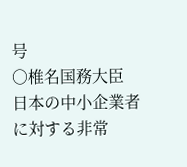号
○椎名国務大臣 日本の中小企業者に対する非常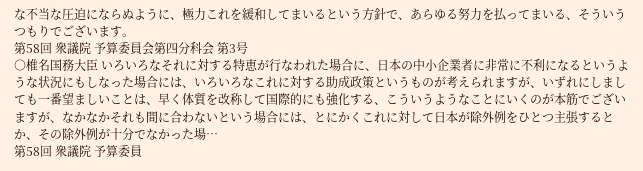な不当な圧迫にならぬように、極力これを緩和してまいるという方針で、あらゆる努力を払ってまいる、そういうつもりでございます。
第58回 衆議院 予算委員会第四分科会 第3号
○椎名国務大臣 いろいろなそれに対する特恵が行なわれた場合に、日本の中小企業者に非常に不利になるというような状況にもしなった場合には、いろいろなこれに対する助成政策というものが考えられますが、いずれにしましても一番望ましいことは、早く体質を改称して国際的にも強化する、こういうようなことにいくのが本筋でございますが、なかなかそれも間に合わないという場合には、とにかくこれに対して日本が除外例をひとつ主張するとか、その除外例が十分でなかった場…
第58回 衆議院 予算委員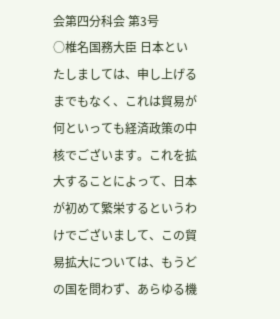会第四分科会 第3号
○椎名国務大臣 日本といたしましては、申し上げるまでもなく、これは貿易が何といっても経済政策の中核でございます。これを拡大することによって、日本が初めて繁栄するというわけでございまして、この貿易拡大については、もうどの国を問わず、あらゆる機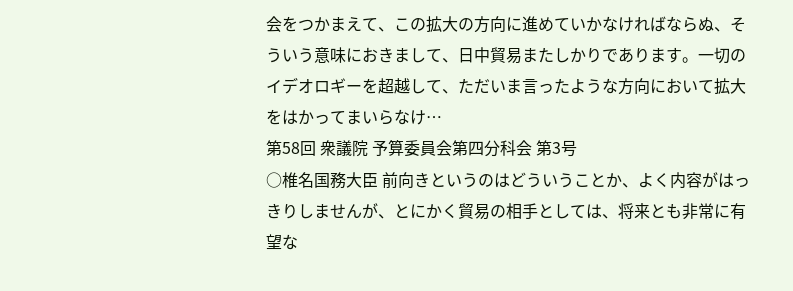会をつかまえて、この拡大の方向に進めていかなければならぬ、そういう意味におきまして、日中貿易またしかりであります。一切のイデオロギーを超越して、ただいま言ったような方向において拡大をはかってまいらなけ…
第58回 衆議院 予算委員会第四分科会 第3号
○椎名国務大臣 前向きというのはどういうことか、よく内容がはっきりしませんが、とにかく貿易の相手としては、将来とも非常に有望な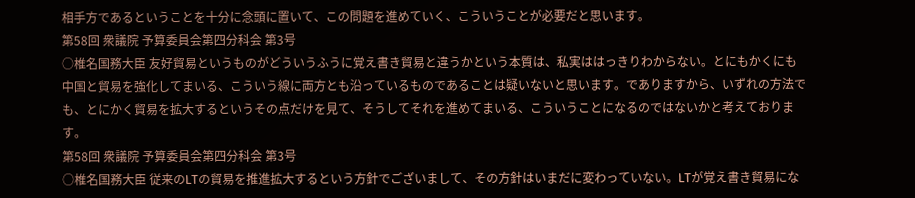相手方であるということを十分に念頭に置いて、この問題を進めていく、こういうことが必要だと思います。
第58回 衆議院 予算委員会第四分科会 第3号
○椎名国務大臣 友好貿易というものがどういうふうに覚え書き貿易と違うかという本質は、私実ははっきりわからない。とにもかくにも中国と貿易を強化してまいる、こういう線に両方とも沿っているものであることは疑いないと思います。でありますから、いずれの方法でも、とにかく貿易を拡大するというその点だけを見て、そうしてそれを進めてまいる、こういうことになるのではないかと考えております。
第58回 衆議院 予算委員会第四分科会 第3号
○椎名国務大臣 従来のLTの貿易を推進拡大するという方針でございまして、その方針はいまだに変わっていない。LTが覚え書き貿易にな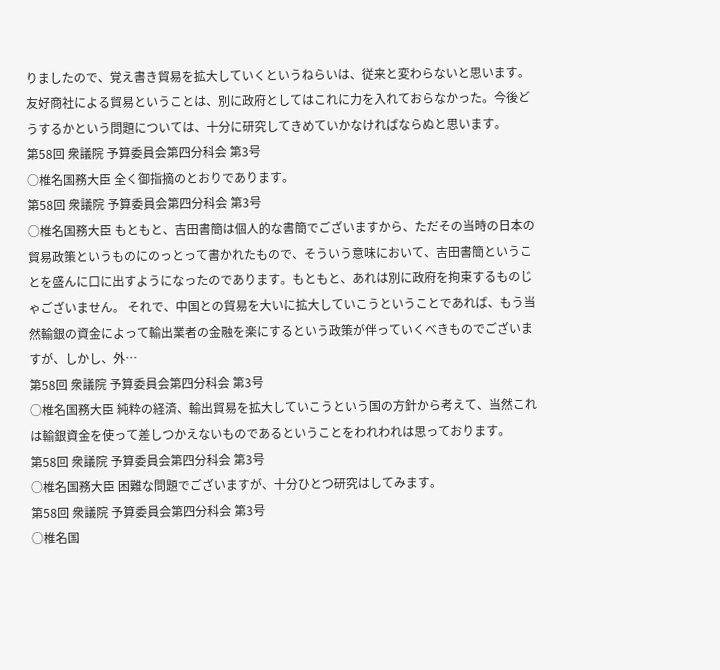りましたので、覚え書き貿易を拡大していくというねらいは、従来と変わらないと思います。友好商社による貿易ということは、別に政府としてはこれに力を入れておらなかった。今後どうするかという問題については、十分に研究してきめていかなければならぬと思います。
第58回 衆議院 予算委員会第四分科会 第3号
○椎名国務大臣 全く御指摘のとおりであります。
第58回 衆議院 予算委員会第四分科会 第3号
○椎名国務大臣 もともと、吉田書簡は個人的な書簡でございますから、ただその当時の日本の貿易政策というものにのっとって書かれたもので、そういう意味において、吉田書簡ということを盛んに口に出すようになったのであります。もともと、あれは別に政府を拘束するものじゃございません。 それで、中国との貿易を大いに拡大していこうということであれば、もう当然輸銀の資金によって輸出業者の金融を楽にするという政策が伴っていくべきものでございますが、しかし、外…
第58回 衆議院 予算委員会第四分科会 第3号
○椎名国務大臣 純粋の経済、輸出貿易を拡大していこうという国の方針から考えて、当然これは輸銀資金を使って差しつかえないものであるということをわれわれは思っております。
第58回 衆議院 予算委員会第四分科会 第3号
○椎名国務大臣 困難な問題でございますが、十分ひとつ研究はしてみます。
第58回 衆議院 予算委員会第四分科会 第3号
○椎名国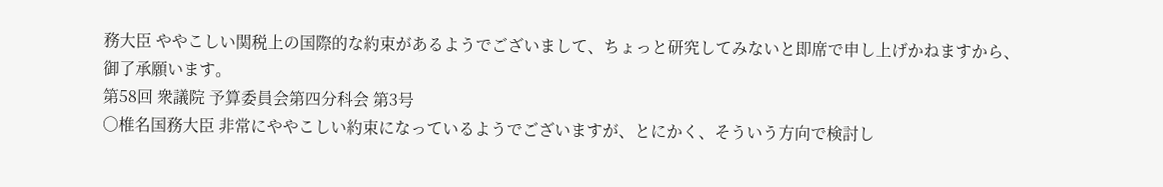務大臣 ややこしい関税上の国際的な約束があるようでございまして、ちょっと研究してみないと即席で申し上げかねますから、御了承願います。
第58回 衆議院 予算委員会第四分科会 第3号
○椎名国務大臣 非常にややこしい約束になっているようでございますが、とにかく、そういう方向で検討し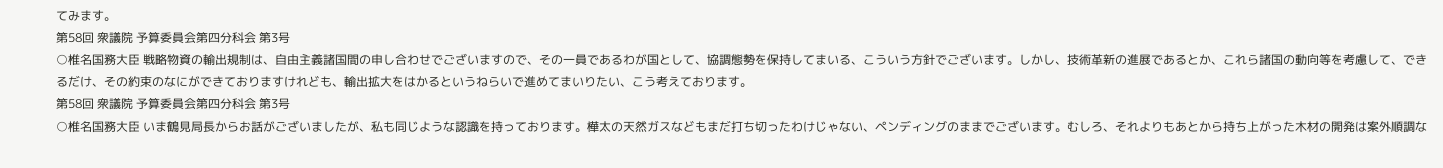てみます。
第58回 衆議院 予算委員会第四分科会 第3号
○椎名国務大臣 戦略物資の輸出規制は、自由主義諸国間の申し合わせでございますので、その一員であるわが国として、協調態勢を保持してまいる、こういう方針でございます。しかし、技術革新の進展であるとか、これら諸国の動向等を考慮して、できるだけ、その約束のなにができておりますけれども、輸出拡大をはかるというねらいで進めてまいりたい、こう考えております。
第58回 衆議院 予算委員会第四分科会 第3号
○椎名国務大臣 いま鶴見局長からお話がございましたが、私も同じような認識を持っております。樺太の天然ガスなどもまだ打ち切ったわけじゃない、ペンディングのままでございます。むしろ、それよりもあとから持ち上がった木材の開発は案外順調な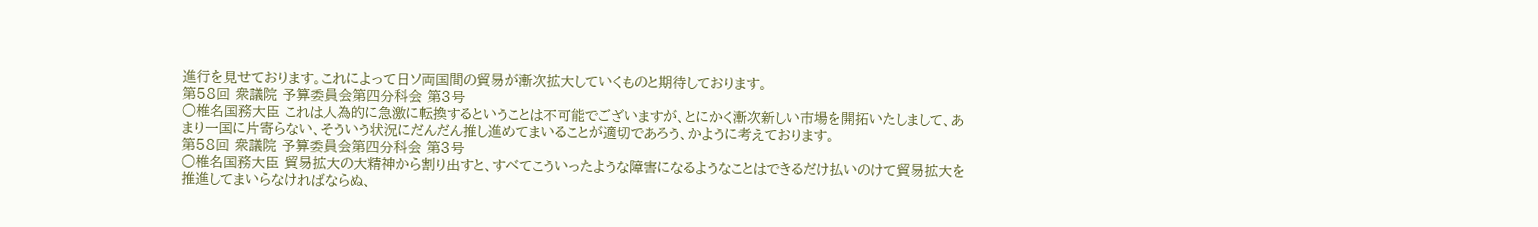進行を見せております。これによって日ソ両国間の貿易が漸次拡大していくものと期待しております。
第58回 衆議院 予算委員会第四分科会 第3号
○椎名国務大臣 これは人為的に急激に転換するということは不可能でございますが、とにかく漸次新しい市場を開拓いたしまして、あまり一国に片寄らない、そういう状況にだんだん推し進めてまいることが適切であろう、かように考えております。
第58回 衆議院 予算委員会第四分科会 第3号
○椎名国務大臣 貿易拡大の大精神から割り出すと、すべてこういったような障害になるようなことはできるだけ払いのけて貿易拡大を推進してまいらなければならぬ、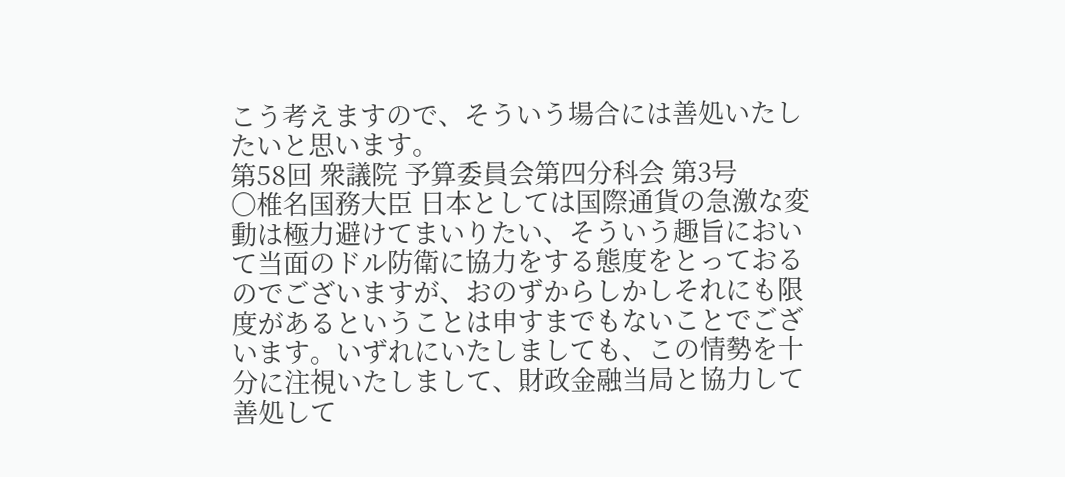こう考えますので、そういう場合には善処いたしたいと思います。
第58回 衆議院 予算委員会第四分科会 第3号
○椎名国務大臣 日本としては国際通貨の急激な変動は極力避けてまいりたい、そういう趣旨において当面のドル防衛に協力をする態度をとっておるのでございますが、おのずからしかしそれにも限度があるということは申すまでもないことでございます。いずれにいたしましても、この情勢を十分に注視いたしまして、財政金融当局と協力して善処して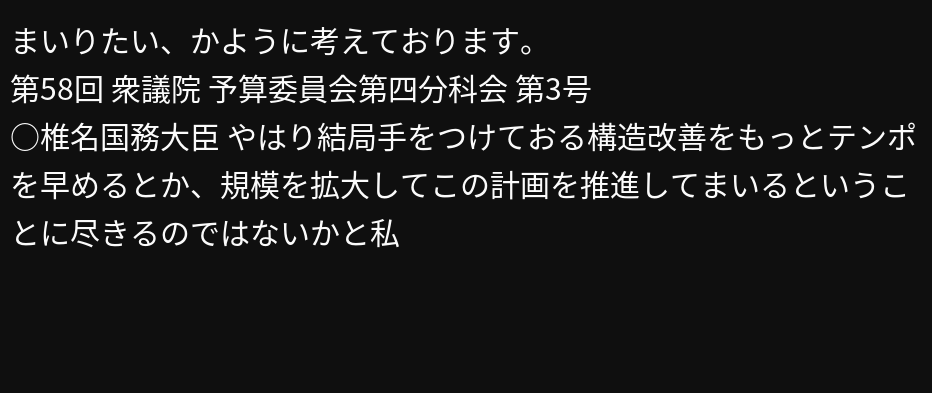まいりたい、かように考えております。
第58回 衆議院 予算委員会第四分科会 第3号
○椎名国務大臣 やはり結局手をつけておる構造改善をもっとテンポを早めるとか、規模を拡大してこの計画を推進してまいるということに尽きるのではないかと私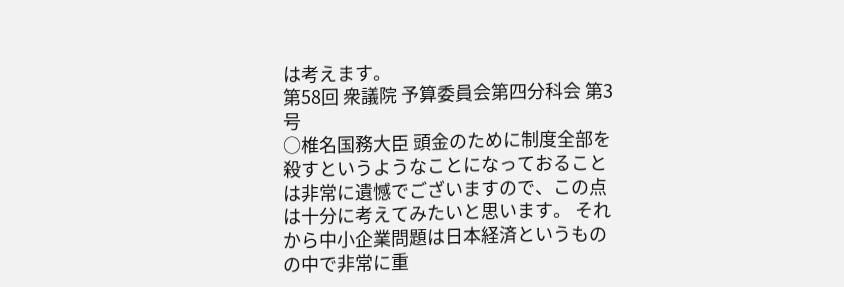は考えます。
第58回 衆議院 予算委員会第四分科会 第3号
○椎名国務大臣 頭金のために制度全部を殺すというようなことになっておることは非常に遺憾でございますので、この点は十分に考えてみたいと思います。 それから中小企業問題は日本経済というものの中で非常に重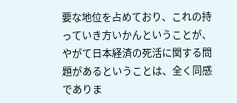要な地位を占めており、これの持っていき方いかんということが、やがて日本経済の死活に関する問題があるということは、全く同感でありま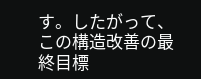す。したがって、この構造改善の最終目標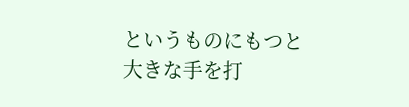というものにもつと大きな手を打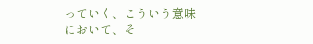っていく、こういう意味において、そ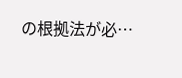の根拠法が必…